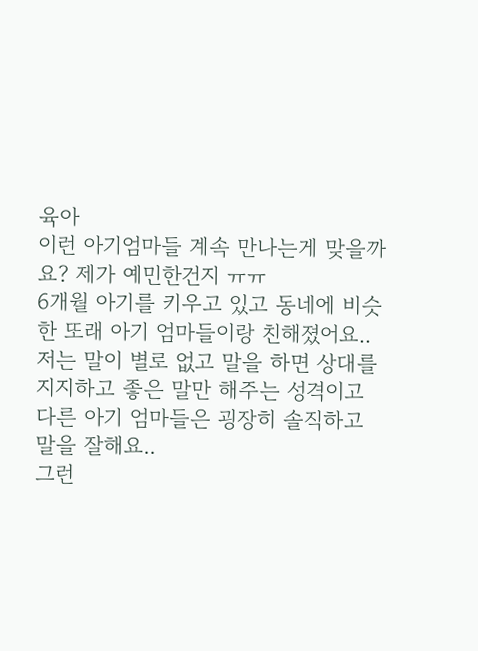육아
이런 아기엄마들 계속 만나는게 맞을까요? 제가 예민한건지 ㅠㅠ
6개월 아기를 키우고 있고 동네에 비슷한 또래 아기 엄마들이랑 친해졌어요..
저는 말이 별로 없고 말을 하면 상대를 지지하고 좋은 말만 해주는 성격이고
다른 아기 엄마들은 굉장히 솔직하고 말을 잘해요..
그런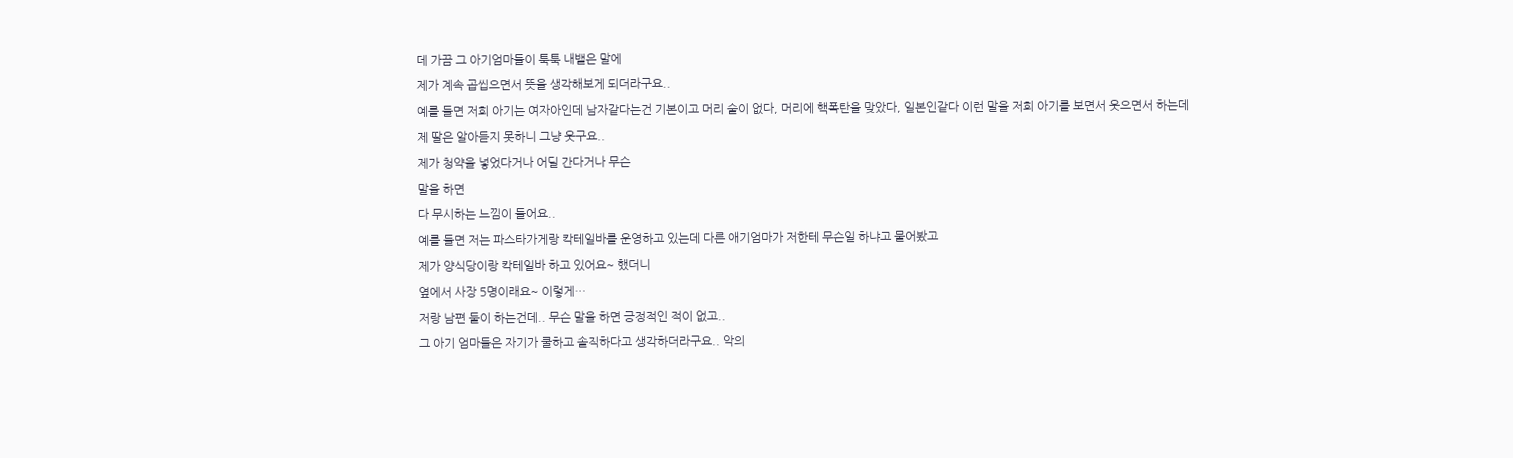데 가끔 그 아기엄마들이 툭툭 내뱉은 말에
제가 계속 곱씹으면서 뜻을 생각해보게 되더라구요..
예를 들면 저희 아기는 여자아인데 남자같다는건 기본이고 머리 숱이 없다, 머리에 핵폭탄을 맞았다, 일본인같다 이런 말을 저희 아기를 보면서 웃으면서 하는데
제 딸은 알아듣지 못하니 그냥 웃구요..
제가 청약을 넣었다거나 어딜 간다거나 무슨
말을 하면
다 무시하는 느낌이 들어요..
예를 들면 저는 파스타가게랑 칵테일바를 운영하고 있는데 다른 애기엄마가 저한테 무슨일 하냐고 물어봤고
제가 양식당이랑 칵테일바 하고 있어요~ 했더니
옆에서 사장 5명이래요~ 이렇게…
저랑 남편 둘이 하는건데.. 무슨 말을 하면 긍정적인 적이 없고..
그 아기 엄마들은 자기가 쿨하고 솔직하다고 생각하더라구요.. 악의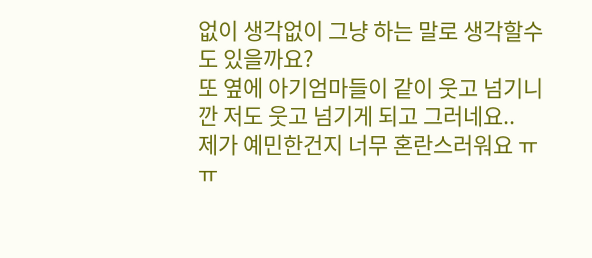없이 생각없이 그냥 하는 말로 생각할수도 있을까요?
또 옆에 아기엄마들이 같이 웃고 넘기니깐 저도 웃고 넘기게 되고 그러네요..
제가 예민한건지 너무 혼란스러워요 ㅠㅠ